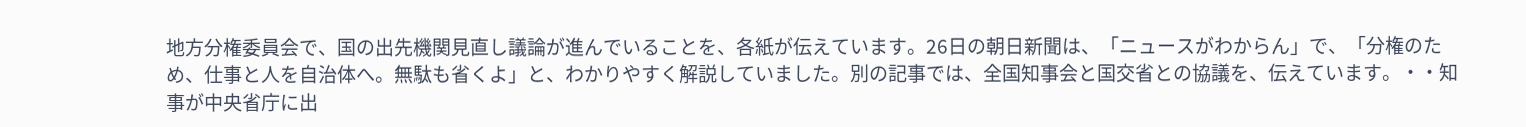地方分権委員会で、国の出先機関見直し議論が進んでいることを、各紙が伝えています。26日の朝日新聞は、「ニュースがわからん」で、「分権のため、仕事と人を自治体へ。無駄も省くよ」と、わかりやすく解説していました。別の記事では、全国知事会と国交省との協議を、伝えています。・・知事が中央省庁に出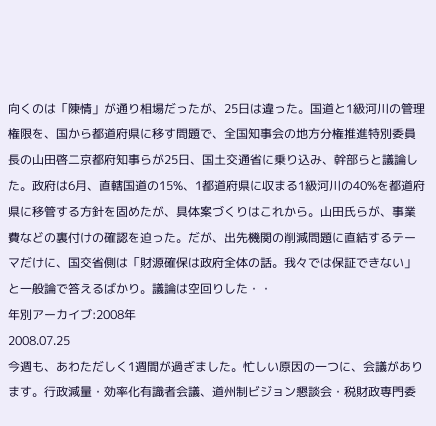向くのは「陳情」が通り相場だったが、25日は違った。国道と1級河川の管理権限を、国から都道府県に移す問題で、全国知事会の地方分権推進特別委員長の山田啓二京都府知事らが25日、国土交通省に乗り込み、幹部らと議論した。政府は6月、直轄国道の15%、1都道府県に収まる1級河川の40%を都道府県に移管する方針を固めたが、具体案づくりはこれから。山田氏らが、事業費などの裏付けの確認を迫った。だが、出先機関の削減問題に直結するテーマだけに、国交省側は「財源確保は政府全体の話。我々では保証できない」と一般論で答えるばかり。議論は空回りした・・
年別アーカイブ:2008年
2008.07.25
今週も、あわただしく1週間が過ぎました。忙しい原因の一つに、会議があります。行政減量・効率化有識者会議、道州制ビジョン懇談会・税財政専門委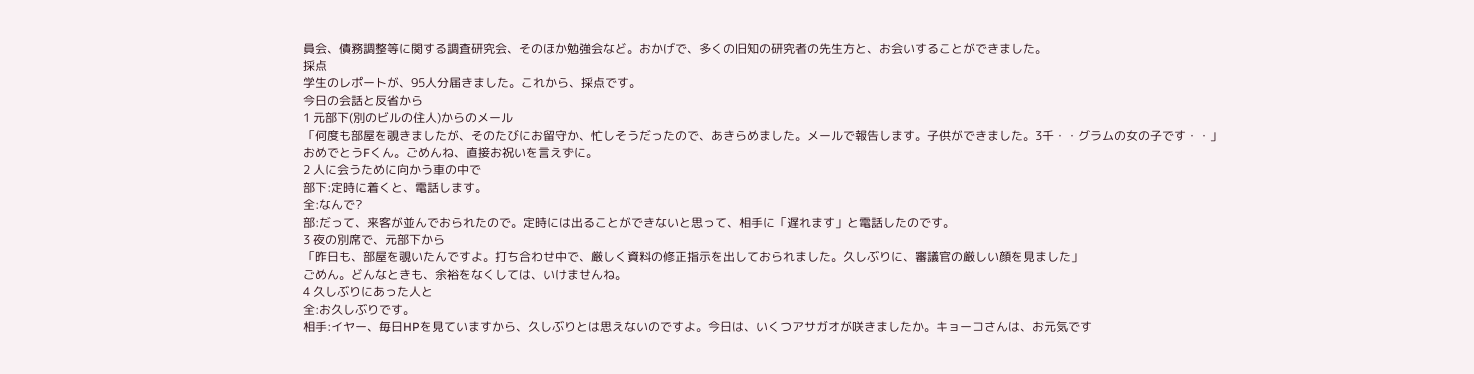員会、債務調整等に関する調査研究会、そのほか勉強会など。おかげで、多くの旧知の研究者の先生方と、お会いすることができました。
採点
学生のレポートが、95人分届きました。これから、採点です。
今日の会話と反省から
1 元部下(別のビルの住人)からのメール
「何度も部屋を覗きましたが、そのたびにお留守か、忙しそうだったので、あきらめました。メールで報告します。子供ができました。3千・・グラムの女の子です・・」
おめでとうFくん。ごめんね、直接お祝いを言えずに。
2 人に会うために向かう車の中で
部下:定時に着くと、電話します。
全:なんで?
部:だって、来客が並んでおられたので。定時には出ることができないと思って、相手に「遅れます」と電話したのです。
3 夜の別席で、元部下から
「昨日も、部屋を覗いたんですよ。打ち合わせ中で、厳しく資料の修正指示を出しておられました。久しぶりに、審議官の厳しい顔を見ました」
ごめん。どんなときも、余裕をなくしては、いけませんね。
4 久しぶりにあった人と
全:お久しぶりです。
相手:イヤー、毎日HPを見ていますから、久しぶりとは思えないのですよ。今日は、いくつアサガオが咲きましたか。キョーコさんは、お元気です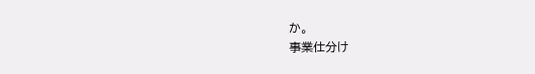か。
事業仕分け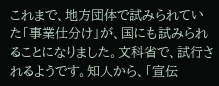これまで、地方団体で試みられていた「事業仕分け」が、国にも試みられることになりました。文科省で、試行されるようです。知人から、「宣伝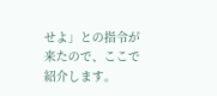せよ」との指令が来たので、ここで紹介します。